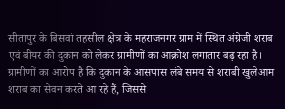सीतापुर के बिसवां तहसील क्षेत्र के महराजनगर ग्राम में स्थित अंग्रेजी शराब एवं बीयर की दुकान को लेकर ग्रामीणों का आक्रोश लगातार बढ़ रहा है। ग्रामीणों का आरोप है कि दुकान के आसपास लंबे समय से शराबी खुलेआम शराब का सेवन करते आ रहे हैं, जिससे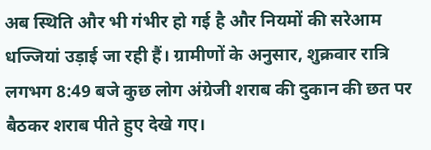अब स्थिति और भी गंभीर हो गई है और नियमों की सरेआम धज्जियां उड़ाई जा रही हैं। ग्रामीणों के अनुसार, शुक्रवार रात्रि लगभग 8:49 बजे कुछ लोग अंग्रेजी शराब की दुकान की छत पर बैठकर शराब पीते हुए देखे गए।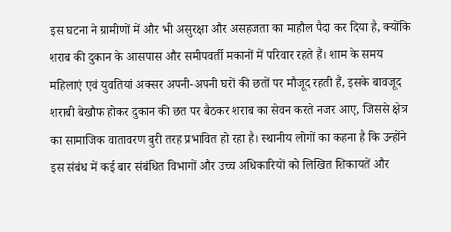इस घटना ने ग्रामीणों में और भी असुरक्षा और असहजता का माहौल पैदा कर दिया है, क्योंकि शराब की दुकान के आसपास और समीपवर्ती मकानों में परिवार रहते हैं। शाम के समय महिलाएं एवं युवतियां अक्सर अपनी-अपनी घरों की छतों पर मौजूद रहती हैं, इसके बावजूद शराबी बेखौफ होकर दुकान की छत पर बैठकर शराब का सेवन करते नजर आए, जिससे क्षेत्र का सामाजिक वातावरण बुरी तरह प्रभावित हो रहा है। स्थानीय लोगों का कहना है कि उन्होंने इस संबंध में कई बार संबंधित विभागों और उच्च अधिकारियों को लिखित शिकायतें और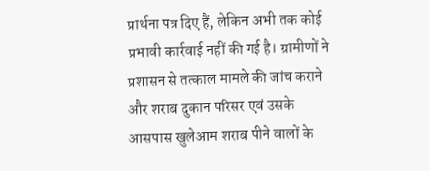प्रार्थना पत्र दिए हैं, लेकिन अभी तक कोई प्रभावी कार्रवाई नहीं की गई है। ग्रामीणों ने प्रशासन से तत्काल मामले की जांच कराने और शराब दुकान परिसर एवं उसके आसपास खुलेआम शराब पीने वालों के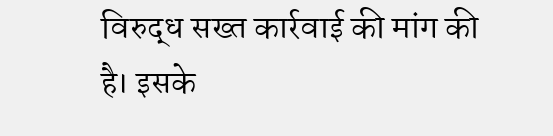विरुद्ध सख्त कार्रवाई की मांग की है। इसके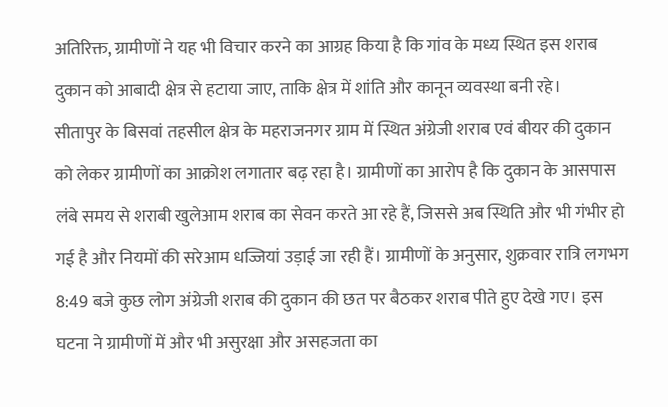अतिरिक्त, ग्रामीणों ने यह भी विचार करने का आग्रह किया है कि गांव के मध्य स्थित इस शराब दुकान को आबादी क्षेत्र से हटाया जाए, ताकि क्षेत्र में शांति और कानून व्यवस्था बनी रहे।
सीतापुर के बिसवां तहसील क्षेत्र के महराजनगर ग्राम में स्थित अंग्रेजी शराब एवं बीयर की दुकान को लेकर ग्रामीणों का आक्रोश लगातार बढ़ रहा है। ग्रामीणों का आरोप है कि दुकान के आसपास लंबे समय से शराबी खुलेआम शराब का सेवन करते आ रहे हैं, जिससे अब स्थिति और भी गंभीर हो गई है और नियमों की सरेआम धज्जियां उड़ाई जा रही हैं। ग्रामीणों के अनुसार, शुक्रवार रात्रि लगभग 8:49 बजे कुछ लोग अंग्रेजी शराब की दुकान की छत पर बैठकर शराब पीते हुए देखे गए। इस घटना ने ग्रामीणों में और भी असुरक्षा और असहजता का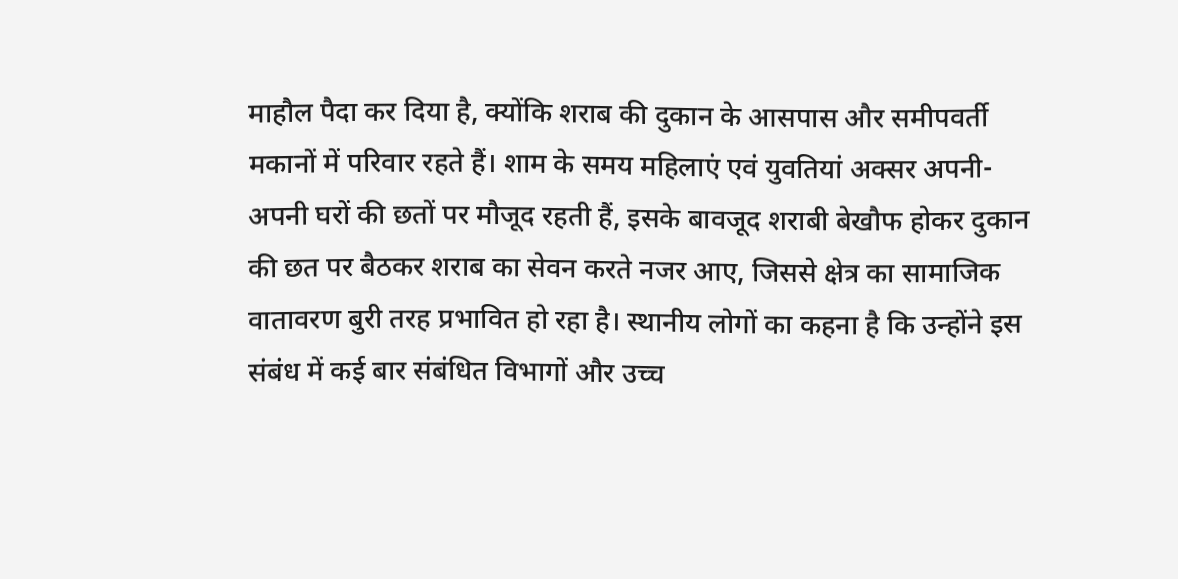माहौल पैदा कर दिया है, क्योंकि शराब की दुकान के आसपास और समीपवर्ती मकानों में परिवार रहते हैं। शाम के समय महिलाएं एवं युवतियां अक्सर अपनी-अपनी घरों की छतों पर मौजूद रहती हैं, इसके बावजूद शराबी बेखौफ होकर दुकान की छत पर बैठकर शराब का सेवन करते नजर आए, जिससे क्षेत्र का सामाजिक वातावरण बुरी तरह प्रभावित हो रहा है। स्थानीय लोगों का कहना है कि उन्होंने इस संबंध में कई बार संबंधित विभागों और उच्च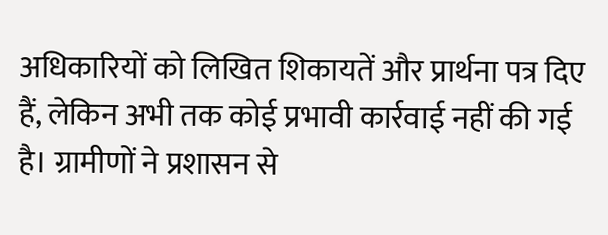अधिकारियों को लिखित शिकायतें और प्रार्थना पत्र दिए हैं, लेकिन अभी तक कोई प्रभावी कार्रवाई नहीं की गई है। ग्रामीणों ने प्रशासन से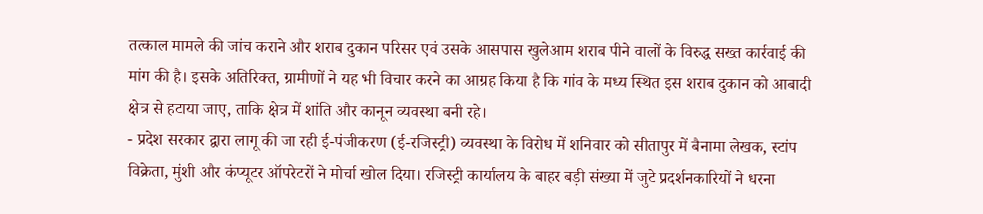तत्काल मामले की जांच कराने और शराब दुकान परिसर एवं उसके आसपास खुलेआम शराब पीने वालों के विरुद्ध सख्त कार्रवाई की मांग की है। इसके अतिरिक्त, ग्रामीणों ने यह भी विचार करने का आग्रह किया है कि गांव के मध्य स्थित इस शराब दुकान को आबादी क्षेत्र से हटाया जाए, ताकि क्षेत्र में शांति और कानून व्यवस्था बनी रहे।
- प्रदेश सरकार द्वारा लागू की जा रही ई-पंजीकरण (ई-रजिस्ट्री) व्यवस्था के विरोध में शनिवार को सीतापुर में बैनामा लेखक, स्टांप विक्रेता, मुंशी और कंप्यूटर ऑपरेटरों ने मोर्चा खोल दिया। रजिस्ट्री कार्यालय के बाहर बड़ी संख्या में जुटे प्रदर्शनकारियों ने धरना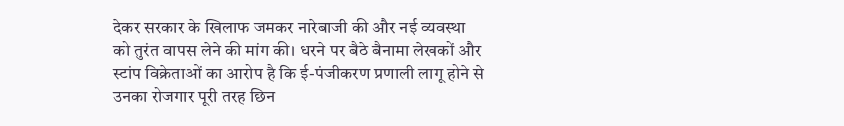देकर सरकार के खिलाफ जमकर नारेबाजी की और नई व्यवस्था को तुरंत वापस लेने की मांग की। धरने पर बैठे बैनामा लेखकों और स्टांप विक्रेताओं का आरोप है कि ई-पंजीकरण प्रणाली लागू होने से उनका रोजगार पूरी तरह छिन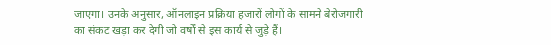जाएगा। उनके अनुसार, ऑनलाइन प्रक्रिया हजारों लोगों के सामने बेरोजगारी का संकट खड़ा कर देगी जो वर्षों से इस कार्य से जुड़े हैं।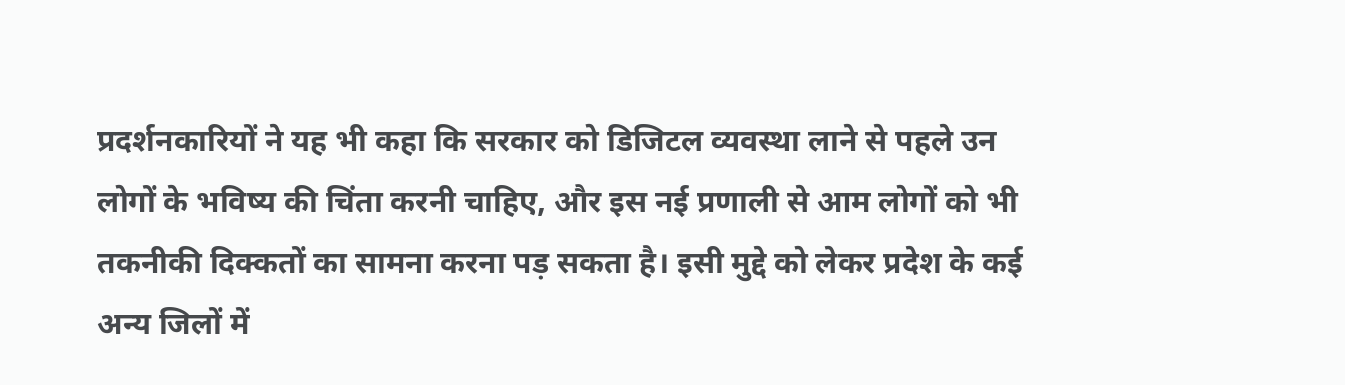प्रदर्शनकारियों ने यह भी कहा कि सरकार को डिजिटल व्यवस्था लाने से पहले उन लोगों के भविष्य की चिंता करनी चाहिए, और इस नई प्रणाली से आम लोगों को भी तकनीकी दिक्कतों का सामना करना पड़ सकता है। इसी मुद्दे को लेकर प्रदेश के कई अन्य जिलों में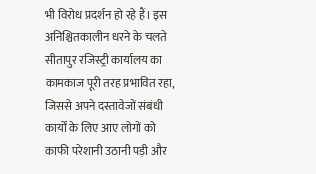भी विरोध प्रदर्शन हो रहे हैं। इस अनिश्चितकालीन धरने के चलते सीतापुर रजिस्ट्री कार्यालय का कामकाज पूरी तरह प्रभावित रहा, जिससे अपने दस्तावेजों संबंधी कार्यों के लिए आए लोगों को काफी परेशानी उठानी पड़ी और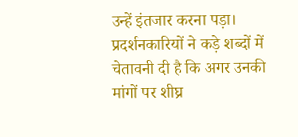उन्हें इंतजार करना पड़ा। प्रदर्शनकारियों ने कड़े शब्दों में चेतावनी दी है कि अगर उनकी मांगों पर शीघ्र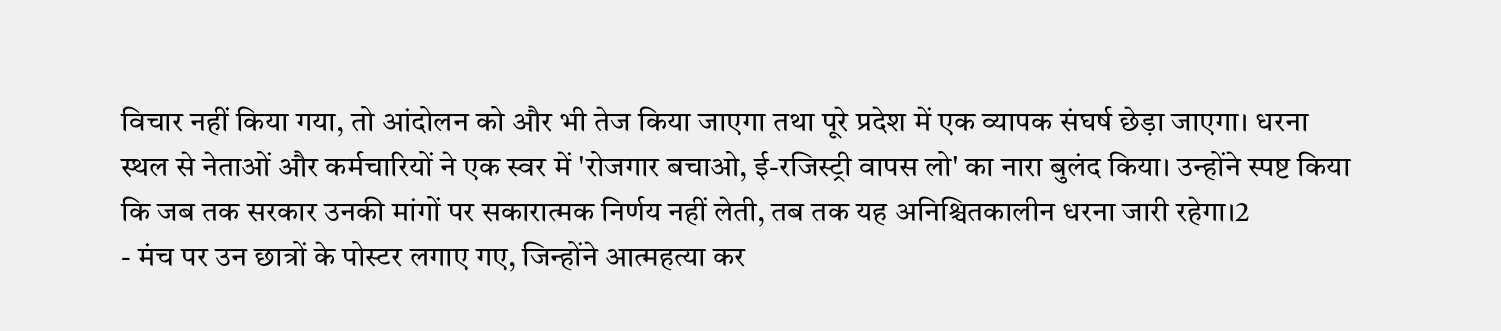विचार नहीं किया गया, तो आंदोलन को और भी तेज किया जाएगा तथा पूरे प्रदेश में एक व्यापक संघर्ष छेड़ा जाएगा। धरना स्थल से नेताओं और कर्मचारियों ने एक स्वर में 'रोजगार बचाओ, ई-रजिस्ट्री वापस लो' का नारा बुलंद किया। उन्होंने स्पष्ट किया कि जब तक सरकार उनकी मांगों पर सकारात्मक निर्णय नहीं लेती, तब तक यह अनिश्चितकालीन धरना जारी रहेगा।2
- मंच पर उन छात्रों के पोस्टर लगाए गए, जिन्होंने आत्महत्या कर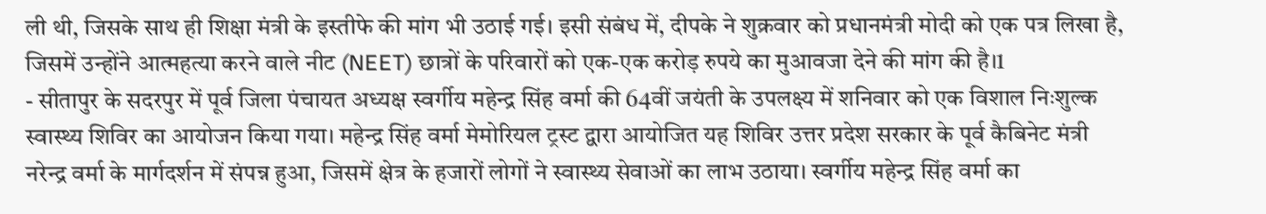ली थी, जिसके साथ ही शिक्षा मंत्री के इस्तीफे की मांग भी उठाई गई। इसी संबंध में, दीपके ने शुक्रवार को प्रधानमंत्री मोदी को एक पत्र लिखा है, जिसमें उन्होंने आत्महत्या करने वाले नीट (NEET) छात्रों के परिवारों को एक-एक करोड़ रुपये का मुआवजा देने की मांग की है।1
- सीतापुर के सदरपुर में पूर्व जिला पंचायत अध्यक्ष स्वर्गीय महेन्द्र सिंह वर्मा की 64वीं जयंती के उपलक्ष्य में शनिवार को एक विशाल निःशुल्क स्वास्थ्य शिविर का आयोजन किया गया। महेन्द्र सिंह वर्मा मेमोरियल ट्रस्ट द्वारा आयोजित यह शिविर उत्तर प्रदेश सरकार के पूर्व कैबिनेट मंत्री नरेन्द्र वर्मा के मार्गदर्शन में संपन्न हुआ, जिसमें क्षेत्र के हजारों लोगों ने स्वास्थ्य सेवाओं का लाभ उठाया। स्वर्गीय महेन्द्र सिंह वर्मा का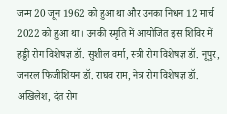जन्म 20 जून 1962 को हुआ था और उनका निधन 12 मार्च 2022 को हुआ था। उनकी स्मृति में आयोजित इस शिविर में हड्डी रोग विशेषज्ञ डॉ. सुशील वर्मा, स्त्री रोग विशेषज्ञ डॉ. नूपुर, जनरल फिजीशियन डॉ. राघव राम, नेत्र रोग विशेषज्ञ डॉ. अखिलेश, दंत रोग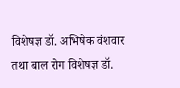विशेषज्ञ डॉ. अभिषेक वंशवार तथा बाल रोग विशेषज्ञ डॉ.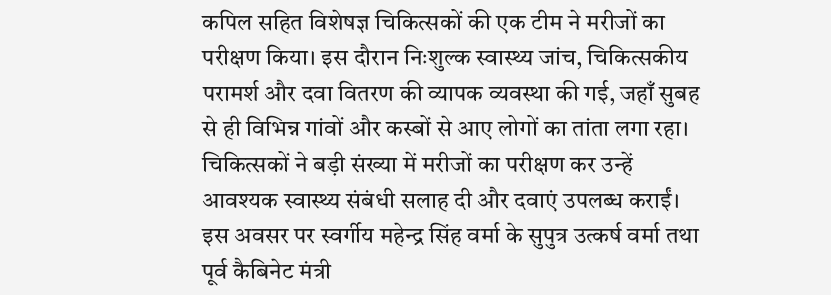कपिल सहित विशेषज्ञ चिकित्सकों की एक टीम ने मरीजों का परीक्षण किया। इस दौरान निःशुल्क स्वास्थ्य जांच, चिकित्सकीय परामर्श और दवा वितरण की व्यापक व्यवस्था की गई, जहाँ सुबह से ही विभिन्न गांवों और कस्बों से आए लोगों का तांता लगा रहा। चिकित्सकों ने बड़ी संख्या में मरीजों का परीक्षण कर उन्हें आवश्यक स्वास्थ्य संबंधी सलाह दी और दवाएं उपलब्ध कराईं। इस अवसर पर स्वर्गीय महेन्द्र सिंह वर्मा के सुपुत्र उत्कर्ष वर्मा तथा पूर्व कैबिनेट मंत्री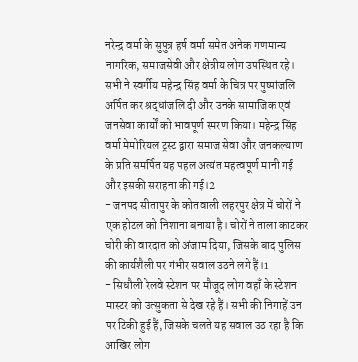नरेन्द्र वर्मा के सुपुत्र हर्ष वर्मा समेत अनेक गणमान्य नागरिक, समाजसेवी और क्षेत्रीय लोग उपस्थित रहे। सभी ने स्वर्गीय महेन्द्र सिंह वर्मा के चित्र पर पुष्पांजलि अर्पित कर श्रद्धांजलि दी और उनके सामाजिक एवं जनसेवा कार्यों को भावपूर्ण स्मरण किया। महेन्द्र सिंह वर्मा मेमोरियल ट्रस्ट द्वारा समाज सेवा और जनकल्याण के प्रति समर्पित यह पहल अत्यंत महत्वपूर्ण मानी गई और इसकी सराहना की गई।2
- जनपद सीतापुर के कोतवाली लहरपुर क्षेत्र में चोरों ने एक होटल को निशाना बनाया है। चोरों ने ताला काटकर चोरी की वारदात को अंजाम दिया, जिसके बाद पुलिस की कार्यशैली पर गंभीर सवाल उठने लगे हैं।1
- सिधौली रेलवे स्टेशन पर मौजूद लोग वहाँ के स्टेशन मास्टर को उत्सुकता से देख रहे हैं। सभी की निगाहें उन पर टिकी हुई हैं, जिसके चलते यह सवाल उठ रहा है कि आखिर लोग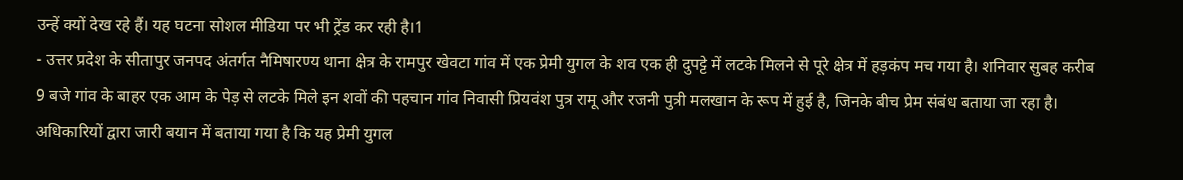उन्हें क्यों देख रहे हैं। यह घटना सोशल मीडिया पर भी ट्रेंड कर रही है।1
- उत्तर प्रदेश के सीतापुर जनपद अंतर्गत नैमिषारण्य थाना क्षेत्र के रामपुर खेवटा गांव में एक प्रेमी युगल के शव एक ही दुपट्टे में लटके मिलने से पूरे क्षेत्र में हड़कंप मच गया है। शनिवार सुबह करीब 9 बजे गांव के बाहर एक आम के पेड़ से लटके मिले इन शवों की पहचान गांव निवासी प्रियवंश पुत्र रामू और रजनी पुत्री मलखान के रूप में हुई है, जिनके बीच प्रेम संबंध बताया जा रहा है। अधिकारियों द्वारा जारी बयान में बताया गया है कि यह प्रेमी युगल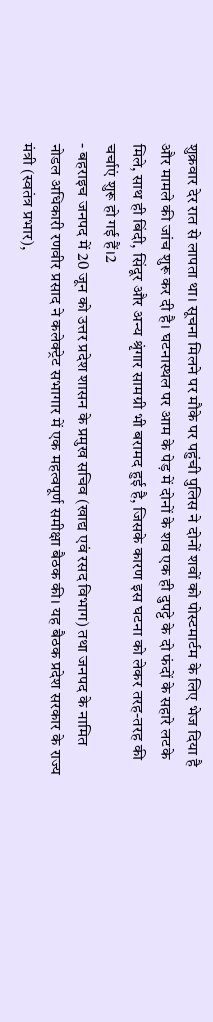शुक्रवार देर रात से लापता था। सूचना मिलने पर मौके पर पहुंची पुलिस ने दोनों शवों को पोस्टमार्टम के लिए भेज दिया है और मामले की जांच शुरू कर दी है। घटनास्थल पर आम के पेड़ में दोनों के शव एक ही दुपट्टे के दो फंदों के सहारे लटके मिले, साथ ही बिंदी, सिंदूर और अन्य श्रृंगार सामग्री भी बरामद हुई है, जिसके कारण इस घटना को लेकर तरह-तरह की चर्चाएं शुरू हो गई हैं।2
- बहराइच जनपद में 20 जून को उत्तर प्रदेश शासन के प्रमुख सचिव (खाद्य एवं रसद विभाग) तथा जनपद के नामित नोडल अधिकारी रणवीर प्रसाद ने कलेक्ट्रेट सभागार में एक महत्वपूर्ण समीक्षा बैठक की। यह बैठक प्रदेश सरकार के राज्य मंत्री (स्वतंत्र प्रभार),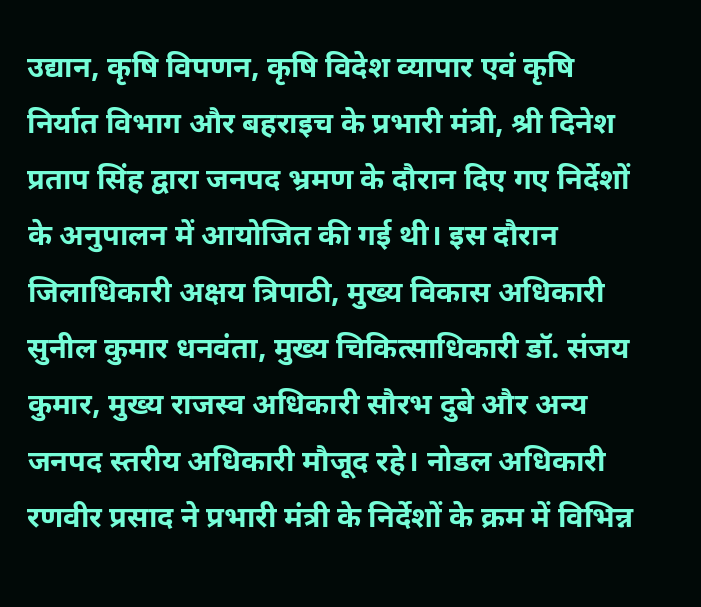उद्यान, कृषि विपणन, कृषि विदेश व्यापार एवं कृषि निर्यात विभाग और बहराइच के प्रभारी मंत्री, श्री दिनेश प्रताप सिंह द्वारा जनपद भ्रमण के दौरान दिए गए निर्देशों के अनुपालन में आयोजित की गई थी। इस दौरान जिलाधिकारी अक्षय त्रिपाठी, मुख्य विकास अधिकारी सुनील कुमार धनवंता, मुख्य चिकित्साधिकारी डॉ. संजय कुमार, मुख्य राजस्व अधिकारी सौरभ दुबे और अन्य जनपद स्तरीय अधिकारी मौजूद रहे। नोडल अधिकारी रणवीर प्रसाद ने प्रभारी मंत्री के निर्देशों के क्रम में विभिन्न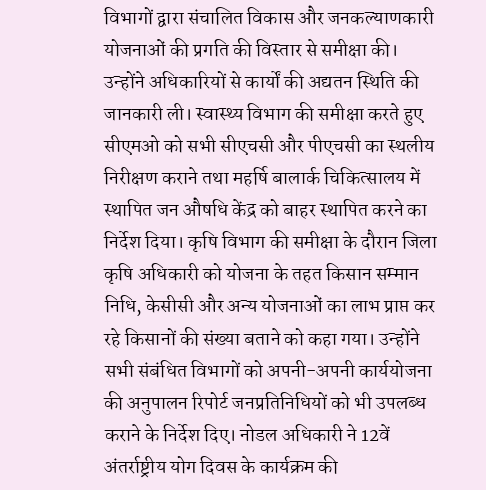विभागों द्वारा संचालित विकास और जनकल्याणकारी योजनाओं की प्रगति की विस्तार से समीक्षा की। उन्होंने अधिकारियों से कार्यों की अद्यतन स्थिति की जानकारी ली। स्वास्थ्य विभाग की समीक्षा करते हुए सीएमओ को सभी सीएचसी और पीएचसी का स्थलीय निरीक्षण कराने तथा महर्षि बालार्क चिकित्सालय में स्थापित जन औषधि केंद्र को बाहर स्थापित करने का निर्देश दिया। कृषि विभाग की समीक्षा के दौरान जिला कृषि अधिकारी को योजना के तहत किसान सम्मान निधि, केसीसी और अन्य योजनाओं का लाभ प्राप्त कर रहे किसानों की संख्या बताने को कहा गया। उन्होंने सभी संबंधित विभागों को अपनी-अपनी कार्ययोजना की अनुपालन रिपोर्ट जनप्रतिनिधियों को भी उपलब्ध कराने के निर्देश दिए। नोडल अधिकारी ने 12वें अंतर्राष्ट्रीय योग दिवस के कार्यक्रम की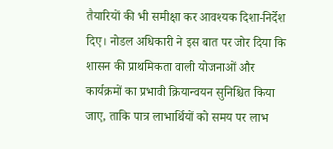तैयारियों की भी समीक्षा कर आवश्यक दिशा-निर्देश दिए। नोडल अधिकारी ने इस बात पर जोर दिया कि शासन की प्राथमिकता वाली योजनाओं और कार्यक्रमों का प्रभावी क्रियान्वयन सुनिश्चित किया जाए, ताकि पात्र लाभार्थियों को समय पर लाभ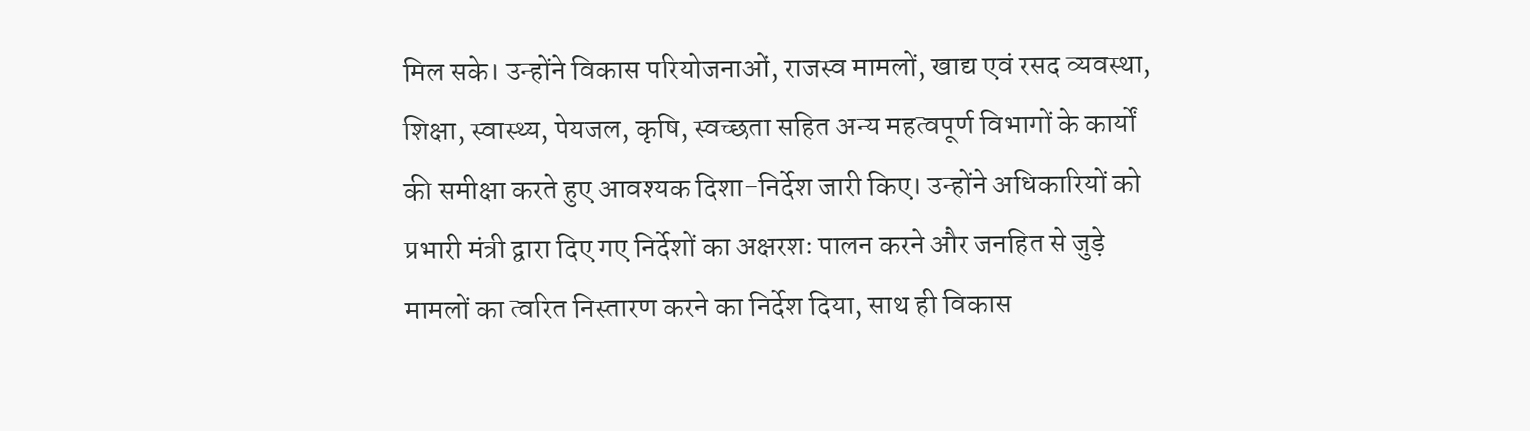मिल सके। उन्होंने विकास परियोजनाओं, राजस्व मामलों, खाद्य एवं रसद व्यवस्था, शिक्षा, स्वास्थ्य, पेयजल, कृषि, स्वच्छता सहित अन्य महत्वपूर्ण विभागों के कार्यों की समीक्षा करते हुए आवश्यक दिशा-निर्देश जारी किए। उन्होंने अधिकारियों को प्रभारी मंत्री द्वारा दिए गए निर्देशों का अक्षरशः पालन करने और जनहित से जुड़े मामलों का त्वरित निस्तारण करने का निर्देश दिया, साथ ही विकास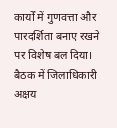कार्यों में गुणवत्ता और पारदर्शिता बनाए रखने पर विशेष बल दिया। बैठक में जिलाधिकारी अक्षय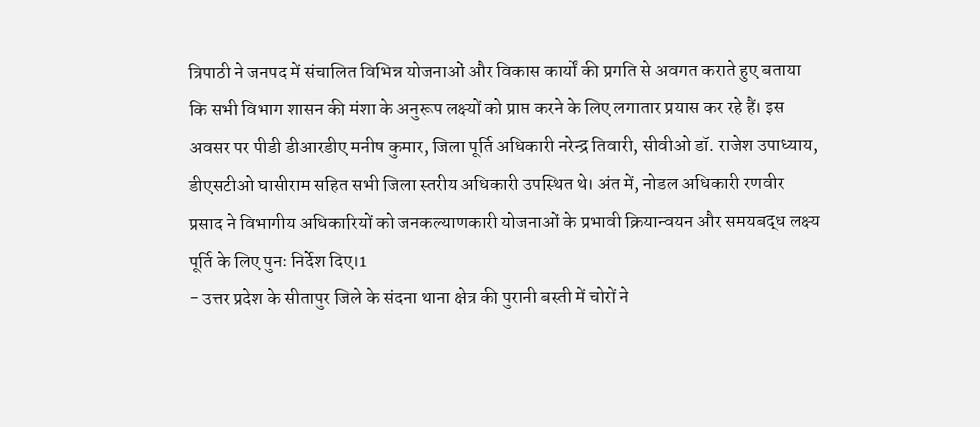त्रिपाठी ने जनपद में संचालित विभिन्न योजनाओं और विकास कार्यों की प्रगति से अवगत कराते हुए बताया कि सभी विभाग शासन की मंशा के अनुरूप लक्ष्यों को प्राप्त करने के लिए लगातार प्रयास कर रहे हैं। इस अवसर पर पीडी डीआरडीए मनीष कुमार, जिला पूर्ति अधिकारी नरेन्द्र तिवारी, सीवीओ डॉ. राजेश उपाध्याय, डीएसटीओ घासीराम सहित सभी जिला स्तरीय अधिकारी उपस्थित थे। अंत में, नोडल अधिकारी रणवीर प्रसाद ने विभागीय अधिकारियों को जनकल्याणकारी योजनाओं के प्रभावी क्रियान्वयन और समयबद्ध लक्ष्य पूर्ति के लिए पुनः निर्देश दिए।1
- उत्तर प्रदेश के सीतापुर जिले के संदना थाना क्षेत्र की पुरानी बस्ती में चोरों ने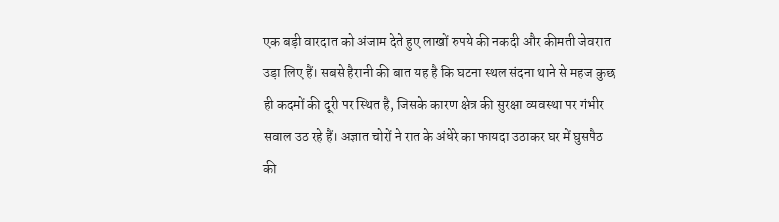एक बड़ी वारदात को अंजाम देते हुए लाखों रुपये की नकदी और कीमती जेवरात उड़ा लिए हैं। सबसे हैरानी की बात यह है कि घटना स्थल संदना थाने से महज कुछ ही कदमों की दूरी पर स्थित है, जिसके कारण क्षेत्र की सुरक्षा व्यवस्था पर गंभीर सवाल उठ रहे हैं। अज्ञात चोरों ने रात के अंधेरे का फायदा उठाकर घर में घुसपैठ की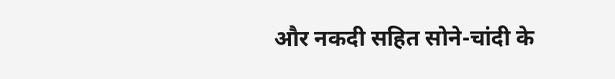और नकदी सहित सोने-चांदी के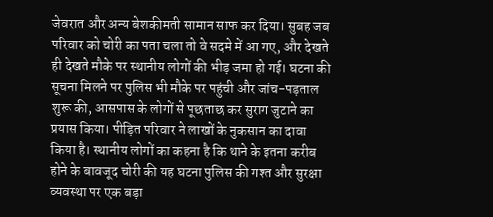जेवरात और अन्य बेशकीमती सामान साफ कर दिया। सुबह जब परिवार को चोरी का पता चला तो वे सदमे में आ गए, और देखते ही देखते मौके पर स्थानीय लोगों की भीड़ जमा हो गई। घटना की सूचना मिलने पर पुलिस भी मौके पर पहुंची और जांच-पड़ताल शुरू की, आसपास के लोगों से पूछताछ कर सुराग जुटाने का प्रयास किया। पीड़ित परिवार ने लाखों के नुकसान का दावा किया है। स्थानीय लोगों का कहना है कि थाने के इतना करीब होने के बावजूद चोरी की यह घटना पुलिस की गश्त और सुरक्षा व्यवस्था पर एक बड़ा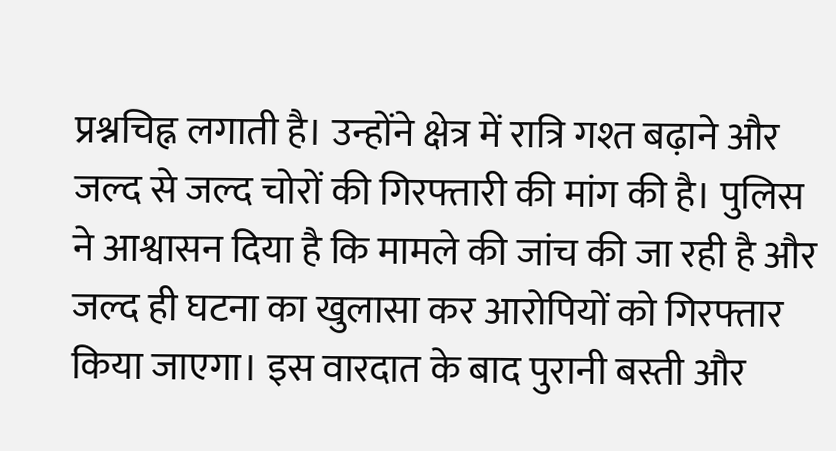प्रश्नचिह्न लगाती है। उन्होंने क्षेत्र में रात्रि गश्त बढ़ाने और जल्द से जल्द चोरों की गिरफ्तारी की मांग की है। पुलिस ने आश्वासन दिया है कि मामले की जांच की जा रही है और जल्द ही घटना का खुलासा कर आरोपियों को गिरफ्तार किया जाएगा। इस वारदात के बाद पुरानी बस्ती और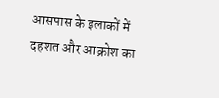आसपास के इलाकों में दहशत और आक्रोश का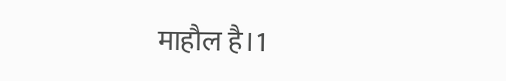माहौल है।1